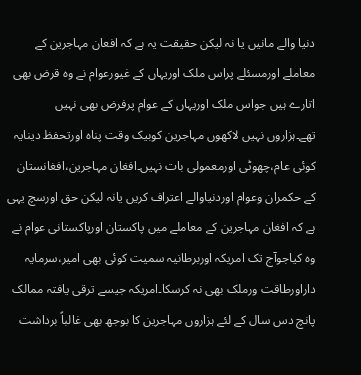دنیا والے مانیں یا نہ لیکن حقیقت یہ ہے کہ افعان مہاجرین کے معاملے اورمسئلے پراس ملک اوریہاں کے غیورعوام نے وہ قرض بھی اتارے ہیں جواس ملک اوریہاں کے عوام پرفرض بھی نہیں تھے۔ہزاروں نہیں لاکھوں مہاجرین کوبیک وقت پناہ اورتحفظ دینایہ کوئی عام،چھوٹی اورمعمولی بات نہیں۔افغان مہاجرین،افغانستان کے حکمران وعوام اوردنیاوالے اعتراف کریں یانہ لیکن حق اورسچ یہی ہے کہ افغان مہاجرین کے معاملے میں پاکستان اورپاکستانی عوام نے وہ کیاجوآج تک امریکہ اوربرطانیہ سمیت کوئی بھی امیر،سرمایہ داراورطاقت ورملک بھی نہ کرسکا۔امریکہ جیسے ترقی یافتہ ممالک پانچ دس سال کے لئے ہزاروں مہاجرین کا بوجھ بھی غالباً برداشت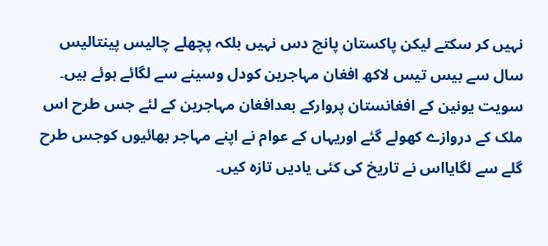نہیں کر سکتے لیکن پاکستان پانچ دس نہیں بلکہ پچھلے چالیس پینتالیس سال سے بیس تیس لاکھ افغان مہاجرین کودل وسینے سے لگائے ہوئے ہیں۔ سویت یونین کے افغانستان پروارکے بعدافغان مہاجرین کے لئے جس طرح اس ملک کے دروازے کھولے گئے اوریہاں کے عوام نے اپنے مہاجر بھائیوں کوجس طرح گلے سے لگایااس نے تاریخ کی کئی یادیں تازہ کیں۔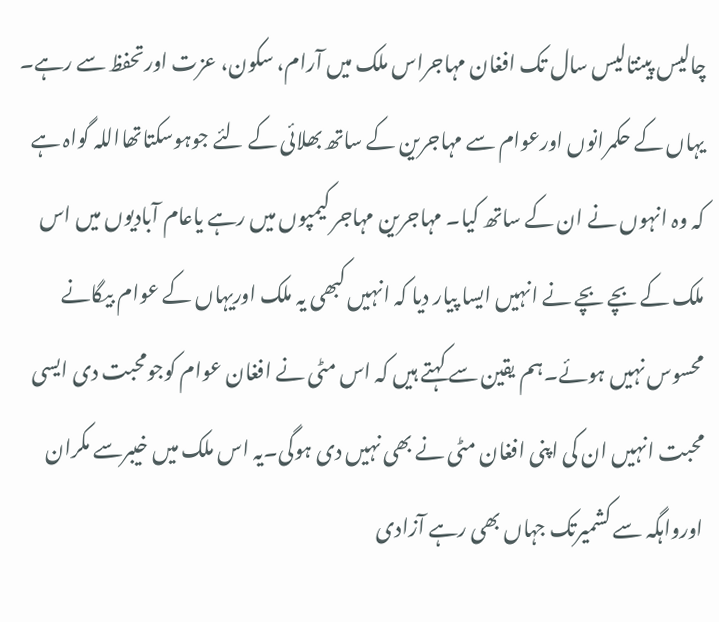چالیس پینتالیس سال تک افغان مہاجراس ملک میں آرام، سکون، عزت اورتحفظ سے رہے۔ یہاں کے حکمرانوں اورعوام سے مہاجرین کے ساتھ بھلائی کے لئے جوہوسکتاتھااللہ گواہ ہے کہ وہ انہوں نے ان کے ساتھ کیا۔ مہاجرین مہاجر کیمپوں میں رہے یاعام آبادیوں میں اس ملک کے بچے بچے نے انہیں ایسا پیار دیا کہ انہیں کبھی یہ ملک اوریہاں کے عوام بیگانے محسوس نہیں ہوئے۔ہم یقین سے کہتے ہیں کہ اس مٹی نے افغان عوام کوجومحبت دی ایسی محبت انہیں ان کی اپنی افغان مٹی نے بھی نہیں دی ہوگی۔یہ اس ملک میں خیبرسے مکران اورواہگہ سے کشمیرتک جہاں بھی رہے آزادی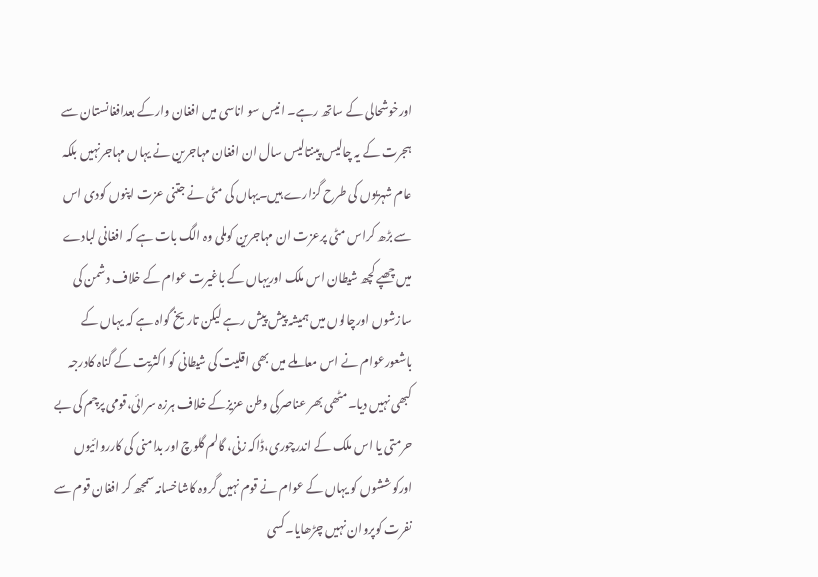اورخوشحالی کے ساتھ رہے۔ انیس سو اناسی میں افغان وارکے بعدافغانستان سے ہجرت کے یہ چالیس پینتالیس سال ان افغان مہاجرین نے یہاں مہاجرنہیں بلکہ عام شہریوں کی طرح گزارے ہیں۔یہاں کی مٹی نے جتنی عزت اپنوں کودی اس سے بڑھ کراس مٹی پرعزت ان مہاجرین کوملی وہ الگ بات ہے کہ افغانی لبادے میں چھپے کچھ شیطان اس ملک اوریہاں کے باغیرت عوام کے خلاف دشمن کی سازشوں اورچالوں میں ہمیشہ پیش پیش رہے لیکن تاریخ گواہ ہے کہ یہاں کے باشعورعوام نے اس معاملے میں بھی اقلیت کی شیطانی کو اکثریت کے گناہ کادرجہ کبھی نہیں دیا۔مٹھی بھر عناصرکی وطن عزیزکے خلاف ہرزہ سرائی،قومی پرچم کی بے حرمتی یا اس ملک کے اندرچوری،ڈاکہ زنی، گالم گلوچ اور بدامنی کی کارروائیوں اورکوششوں کو یہاں کے عوام نے قوم نہیں گروہ کاشاخسانہ سمجھ کر افغان قوم سے نفرت کوپروان نہیں چڑھایا۔کسی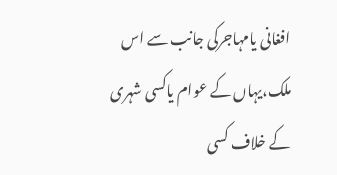افغانی یامہاجرکی جانب سے اس ملک،یہاں کے عوام یاکسی شہری کے خلاف کسی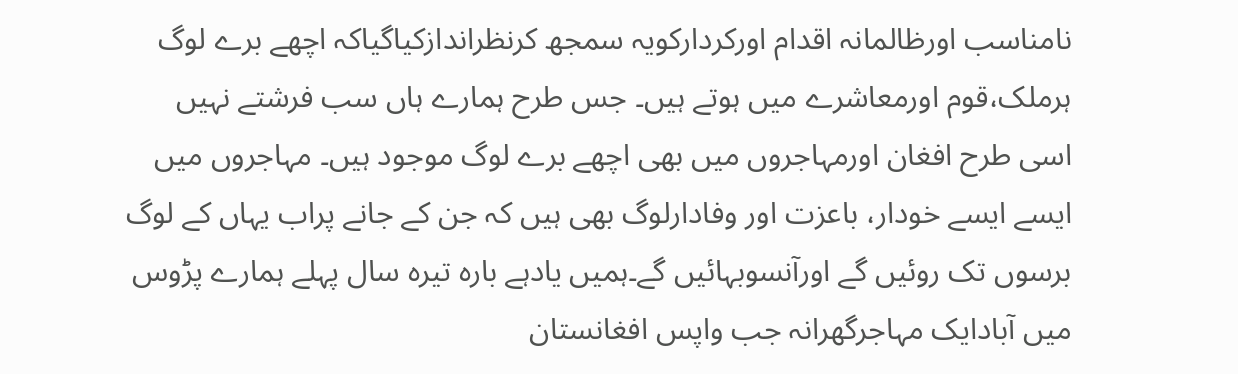نامناسب اورظالمانہ اقدام اورکردارکویہ سمجھ کرنظراندازکیاگیاکہ اچھے برے لوگ ہرملک،قوم اورمعاشرے میں ہوتے ہیں۔ جس طرح ہمارے ہاں سب فرشتے نہیں اسی طرح افغان اورمہاجروں میں بھی اچھے برے لوگ موجود ہیں۔ مہاجروں میں ایسے ایسے خودار، باعزت اور وفادارلوگ بھی ہیں کہ جن کے جانے پراب یہاں کے لوگ برسوں تک روئیں گے اورآنسوبہائیں گے۔ہمیں یادہے بارہ تیرہ سال پہلے ہمارے پڑوس میں آبادایک مہاجرگھرانہ جب واپس افغانستان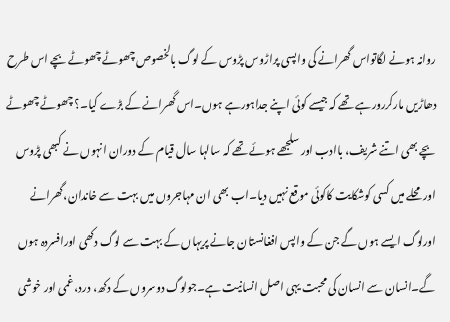روانہ ہونے لگاتواس گھرانے کی واپسی پراڑوس پڑوس کے لوگ بالخصوص چھوٹے چھوٹے بچے اس طرح دھاڑیں مارکررورہے تھے کہ جیسے کوئی اپنے جداہورہے ہوں۔اس گھرانے کے بڑے کیا۔؟ چھوٹے چھوٹے بچے بھی اتنے شریف، باادب اور سلجھے ہوئے تھے کہ سالہا سال قیام کے دوران انہوں نے کبھی پڑوس اورمحلے میں کسی کوشکایت کاکوئی موقع نہیں دیا۔اب بھی ان مہاجروں میں بہت سے خاندان،گھرانے اورلوگ ایسے ہوں گے جن کے واپس افغانستان جانے پریہاں کے بہت سے لوگ دکھی اورافسردہ ہوں گے۔انسان سے انسان کی محبت یہی اصل انسانیت ہے۔جولوگ دوسروں کے دکھ، درد، غمی اور خوشی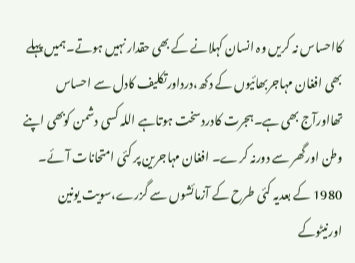کااحساس نہ کریں وہ انسان کہلانے کے بھی حقدار نہیں ہوتے۔ہمیں پہلے بھی افغان مہاجربھائیوں کے دکھ،درداورتکلیف کادل سے احساس تھااورآج بھی ہے۔ہجرت کادردسخت ہوتاہے اللہ کسی دشمن کوبھی اپنے وطن اورگھر سے دورنہ کرے۔ افغان مہاجرین پر کئی امتحانات آئے۔ 1980 کے بعدیہ کئی طرح کے آزمائشوں سے گزرے،سویت یونین اورنیٹوکے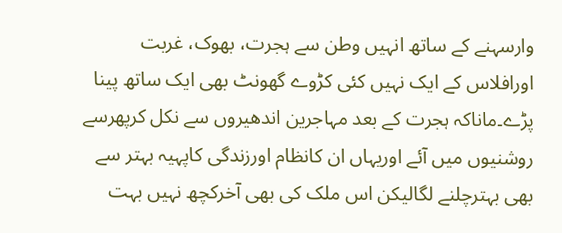وارسہنے کے ساتھ انہیں وطن سے ہجرت، بھوک، غربت اورافلاس کے ایک نہیں کئی کڑوے گھونٹ بھی ایک ساتھ پینا پڑے۔ماناکہ ہجرت کے بعد مہاجرین اندھیروں سے نکل کرپھرسے روشنیوں میں آئے اوریہاں ان کانظام اورزندگی کاپہیہ بہتر سے بھی بہترچلنے لگالیکن اس ملک کی بھی آخرکچھ نہیں بہت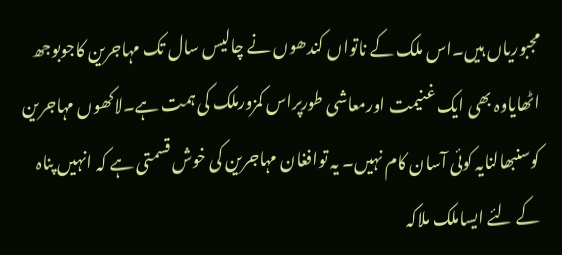مجبوریاں ہیں۔اس ملک کے ناتواں کندھوں نے چالیس سال تک مہاجرین کاجوبوجھ اٹھایاوہ بھی ایک غنیمت اورمعاشی طورپراس کمزورملک کی ہمت ہے۔لاکھوں مہاجرین کوسنبھالنایہ کوئی آسان کام نہیں۔ یہ توافغان مہاجرین کی خوش قسمتی ہے کہ انہیں پناہ کے لئے ایساملک ملاکہ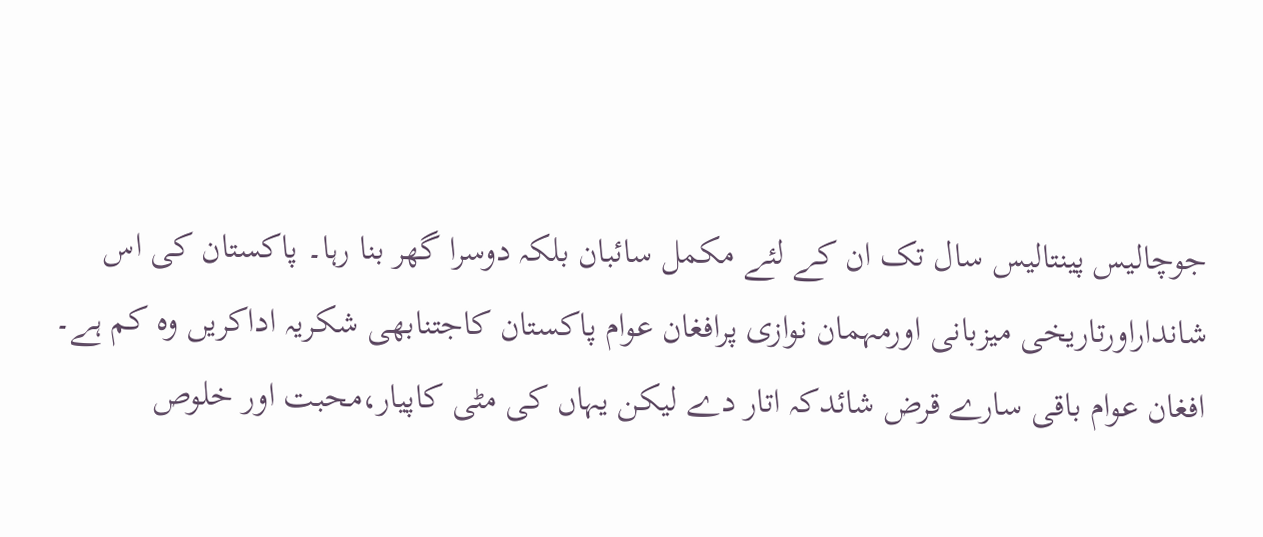جوچالیس پینتالیس سال تک ان کے لئے مکمل سائبان بلکہ دوسرا گھر بنا رہا۔ پاکستان کی اس شانداراورتاریخی میزبانی اورمہمان نوازی پرافغان عوام پاکستان کاجتنابھی شکریہ اداکریں وہ کم ہے۔ افغان عوام باقی سارے قرض شائدکہ اتار دے لیکن یہاں کی مٹی کاپیار،محبت اور خلوص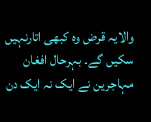والایہ قرض وہ کبھی اتارنہیں سکیں گے۔ بہرحال افغان مہاجرین نے ایک نہ ایک دن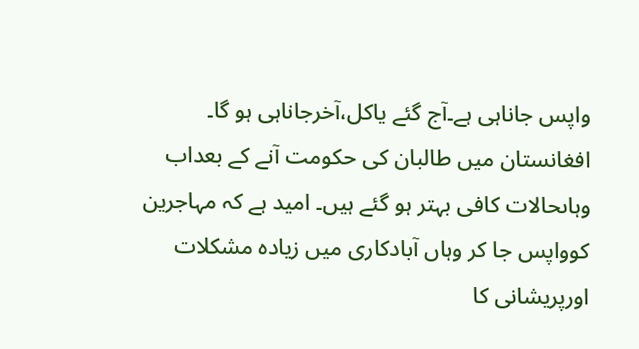واپس جاناہی ہے۔آج گئے یاکل،آخرجاناہی ہو گا۔ افغانستان میں طالبان کی حکومت آنے کے بعداب وہاںحالات کافی بہتر ہو گئے ہیں۔ امید ہے کہ مہاجرین کوواپس جا کر وہاں آبادکاری میں زیادہ مشکلات اورپریشانی کا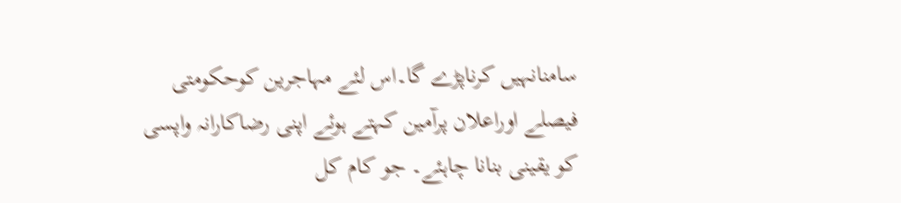سامنانہیں کرناپڑے گا۔اس لئے مہاجرین کوحکومتی فیصلے اوراعلان پرآمین کہتے ہوئے اپنی رضاکارانہ واپسی کو یقینی بنانا چاہئے۔ جو کام کل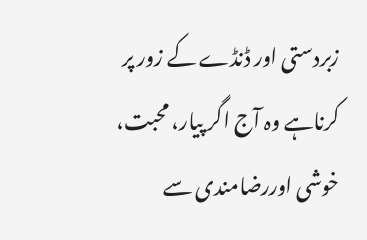زبردستی اور ڈنڈے کے زور پر کرناہے وہ آج اگر پیار، محبت، خوشی اوررضامندی سے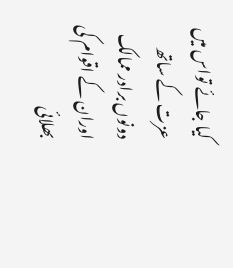کیا جائے تواس میں عزت کے ساتھ دونوں برادر ممالک اوران کے اقوام کی بھلائی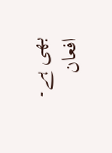بھی ہے۔
افعان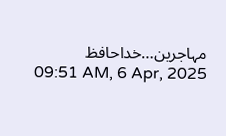مہاجرین…خداحافظ
09:51 AM, 6 Apr, 2025